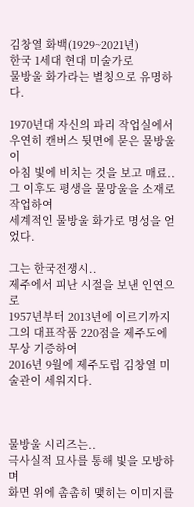김창열 화백(1929~2021년)
한국 1세대 현대 미술가로
물방울 화가라는 별칭으로 유명하다.

1970년대 자신의 파리 작업실에서
우연히 캔버스 뒷면에 묻은 물방울이
아침 빛에 비치는 것을 보고 매료..
그 이후도 평생을 물망울을 소재로 작업하여
세계적인 물방울 화가로 명성을 얻었다.

그는 한국전쟁시..
제주에서 피난 시절을 보낸 인연으로
1957년부터 2013년에 이르기까지
그의 대표작품 220점을 제주도에 무상 기증하여
2016년 9월에 제주도립 김창열 미술관이 세워지다.



물방울 시리즈는..
극사실적 묘사를 통해 빛을 모방하며
화면 위에 촘촘히 맺히는 이미지를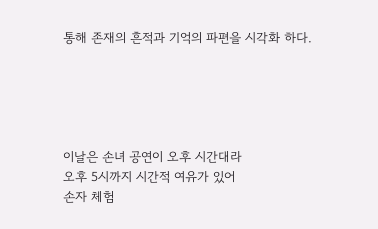통해 존재의 흔적과 기억의 파편을 시각화 하다.





이날은 손녀 공연이 오후 시간대라
오후 5시까지 시간적 여유가 있어
손자 체험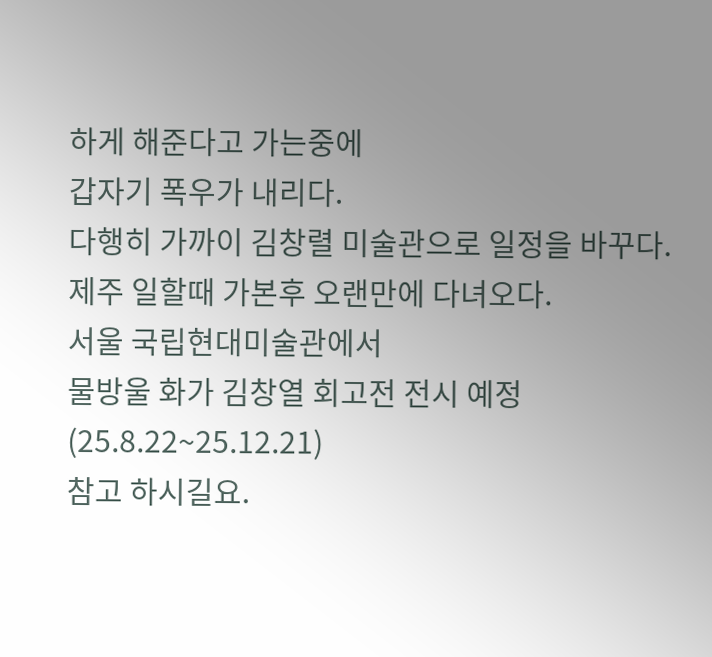하게 해준다고 가는중에
갑자기 폭우가 내리다.
다행히 가까이 김창렬 미술관으로 일정을 바꾸다.
제주 일할때 가본후 오랜만에 다녀오다.
서울 국립현대미술관에서
물방울 화가 김창열 회고전 전시 예정
(25.8.22~25.12.21)
참고 하시길요.